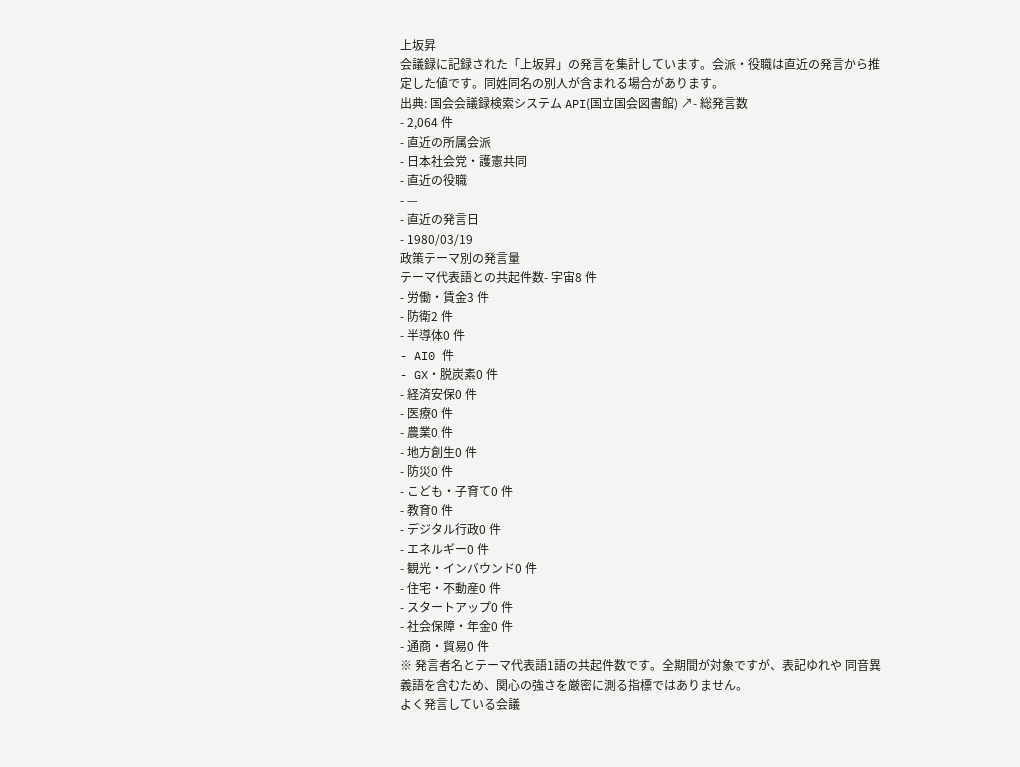上坂昇
会議録に記録された「上坂昇」の発言を集計しています。会派・役職は直近の発言から推定した値です。同姓同名の別人が含まれる場合があります。
出典: 国会会議録検索システム API(国立国会図書館) ↗- 総発言数
- 2,064 件
- 直近の所属会派
- 日本社会党・護憲共同
- 直近の役職
- —
- 直近の発言日
- 1980/03/19
政策テーマ別の発言量
テーマ代表語との共起件数- 宇宙8 件
- 労働・賃金3 件
- 防衛2 件
- 半導体0 件
- AI0 件
- GX・脱炭素0 件
- 経済安保0 件
- 医療0 件
- 農業0 件
- 地方創生0 件
- 防災0 件
- こども・子育て0 件
- 教育0 件
- デジタル行政0 件
- エネルギー0 件
- 観光・インバウンド0 件
- 住宅・不動産0 件
- スタートアップ0 件
- 社会保障・年金0 件
- 通商・貿易0 件
※ 発言者名とテーマ代表語1語の共起件数です。全期間が対象ですが、表記ゆれや 同音異義語を含むため、関心の強さを厳密に測る指標ではありません。
よく発言している会議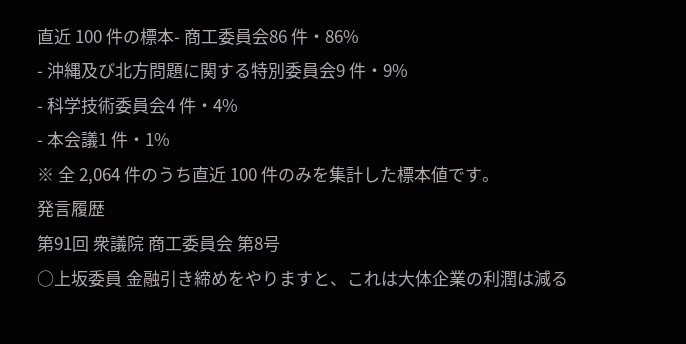直近 100 件の標本- 商工委員会86 件・86%
- 沖縄及び北方問題に関する特別委員会9 件・9%
- 科学技術委員会4 件・4%
- 本会議1 件・1%
※ 全 2,064 件のうち直近 100 件のみを集計した標本値です。
発言履歴
第91回 衆議院 商工委員会 第8号
○上坂委員 金融引き締めをやりますと、これは大体企業の利潤は減る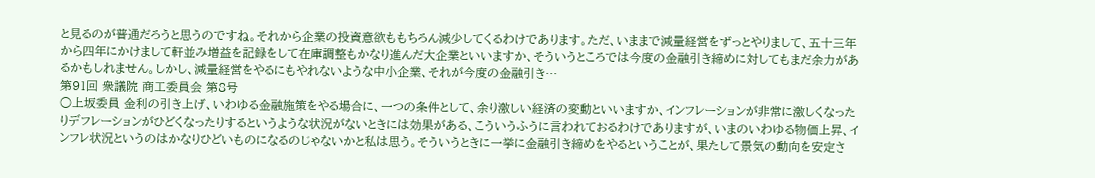と見るのが普通だろうと思うのですね。それから企業の投資意欲ももちろん減少してくるわけであります。ただ、いままで減量経営をずっとやりまして、五十三年から四年にかけまして軒並み増益を記録をして在庫調整もかなり進んだ大企業といいますか、そういうところでは今度の金融引き締めに対してもまだ余力があるかもしれません。しかし、減量経営をやるにもやれないような中小企業、それが今度の金融引き…
第91回 衆議院 商工委員会 第8号
○上坂委員 金利の引き上げ、いわゆる金融施策をやる場合に、一つの条件として、余り激しい経済の変動といいますか、インフレーションが非常に激しくなったりデフレーションがひどくなったりするというような状況がないときには効果がある、こういうふうに言われておるわけでありますが、いまのいわゆる物価上昇、インフレ状況というのはかなりひどいものになるのじゃないかと私は思う。そういうときに一挙に金融引き締めをやるということが、果たして景気の動向を安定さ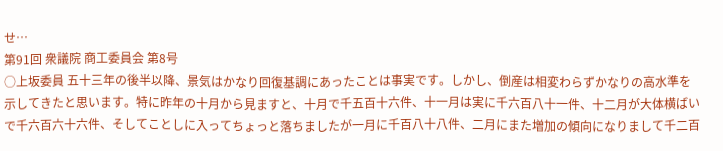せ…
第91回 衆議院 商工委員会 第8号
○上坂委員 五十三年の後半以降、景気はかなり回復基調にあったことは事実です。しかし、倒産は相変わらずかなりの高水準を示してきたと思います。特に昨年の十月から見ますと、十月で千五百十六件、十一月は実に千六百八十一件、十二月が大体横ばいで千六百六十六件、そしてことしに入ってちょっと落ちましたが一月に千百八十八件、二月にまた増加の傾向になりまして千二百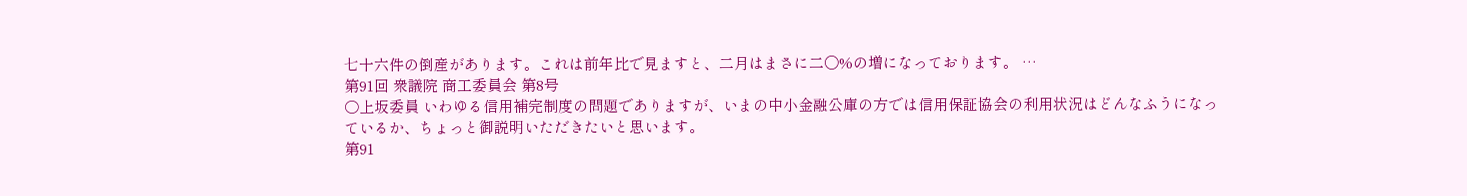七十六件の倒産があります。これは前年比で見ますと、二月はまさに二〇%の増になっております。 …
第91回 衆議院 商工委員会 第8号
○上坂委員 いわゆる信用補完制度の問題でありますが、いまの中小金融公庫の方では信用保証協会の利用状況はどんなふうになっているか、ちょっと御説明いただきたいと思います。
第91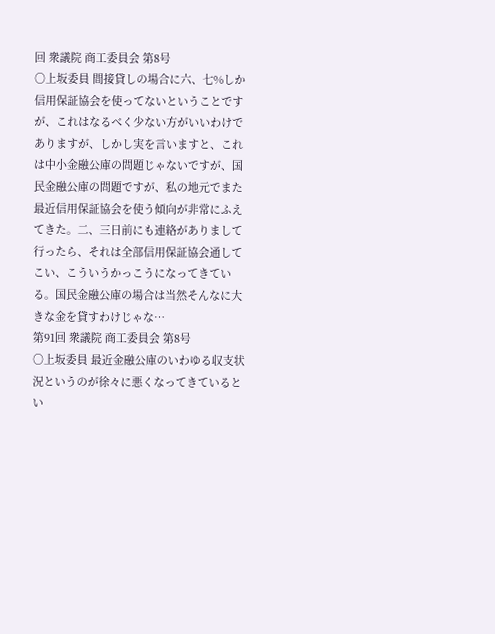回 衆議院 商工委員会 第8号
○上坂委員 間接貸しの場合に六、七%しか信用保証協会を使ってないということですが、これはなるべく少ない方がいいわけでありますが、しかし実を言いますと、これは中小金融公庫の問題じゃないですが、国民金融公庫の問題ですが、私の地元でまた最近信用保証協会を使う傾向が非常にふえてきた。二、三日前にも連絡がありまして行ったら、それは全部信用保証協会通してこい、こういうかっこうになってきている。国民金融公庫の場合は当然そんなに大きな金を貸すわけじゃな…
第91回 衆議院 商工委員会 第8号
○上坂委員 最近金融公庫のいわゆる収支状況というのが徐々に悪くなってきているとい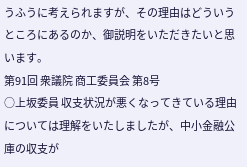うふうに考えられますが、その理由はどういうところにあるのか、御説明をいただきたいと思います。
第91回 衆議院 商工委員会 第8号
○上坂委員 収支状況が悪くなってきている理由については理解をいたしましたが、中小金融公庫の収支が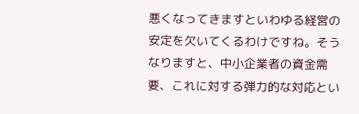悪くなってきますといわゆる経営の安定を欠いてくるわけですね。そうなりますと、中小企業者の資金需要、これに対する弾力的な対応とい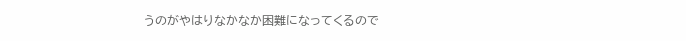うのがやはりなかなか困難になってくるので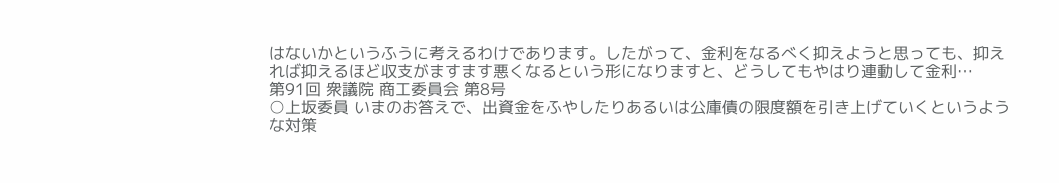はないかというふうに考えるわけであります。したがって、金利をなるべく抑えようと思っても、抑えれば抑えるほど収支がますます悪くなるという形になりますと、どうしてもやはり連動して金利…
第91回 衆議院 商工委員会 第8号
○上坂委員 いまのお答えで、出資金をふやしたりあるいは公庫債の限度額を引き上げていくというような対策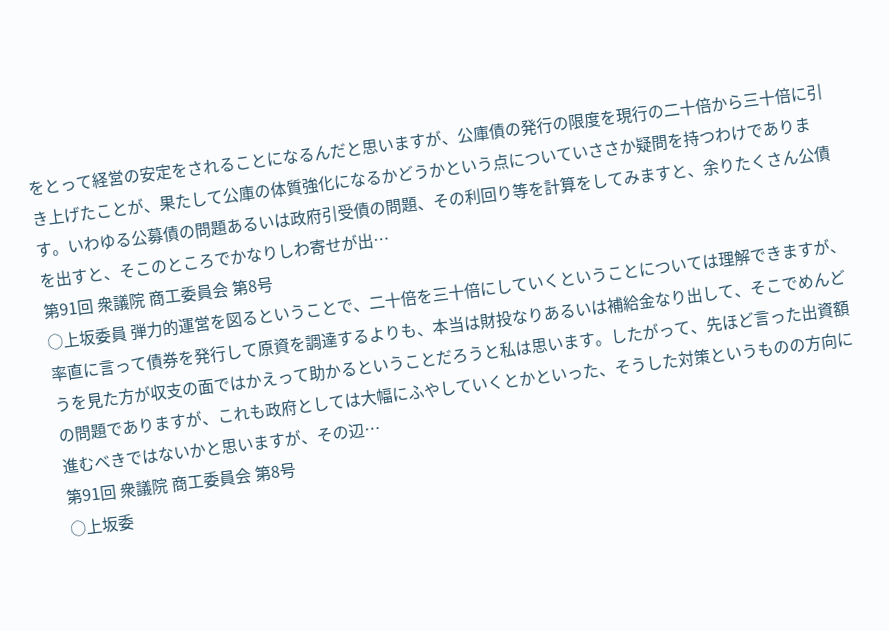をとって経営の安定をされることになるんだと思いますが、公庫債の発行の限度を現行の二十倍から三十倍に引き上げたことが、果たして公庫の体質強化になるかどうかという点についていささか疑問を持つわけであります。いわゆる公募債の問題あるいは政府引受債の問題、その利回り等を計算をしてみますと、余りたくさん公債を出すと、そこのところでかなりしわ寄せが出…
第91回 衆議院 商工委員会 第8号
○上坂委員 弾力的運営を図るということで、二十倍を三十倍にしていくということについては理解できますが、率直に言って債券を発行して原資を調達するよりも、本当は財投なりあるいは補給金なり出して、そこでめんどうを見た方が収支の面ではかえって助かるということだろうと私は思います。したがって、先ほど言った出資額の問題でありますが、これも政府としては大幅にふやしていくとかといった、そうした対策というものの方向に進むべきではないかと思いますが、その辺…
第91回 衆議院 商工委員会 第8号
○上坂委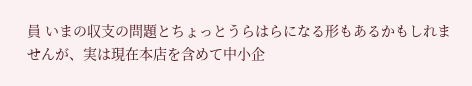員 いまの収支の問題とちょっとうらはらになる形もあるかもしれませんが、実は現在本店を含めて中小企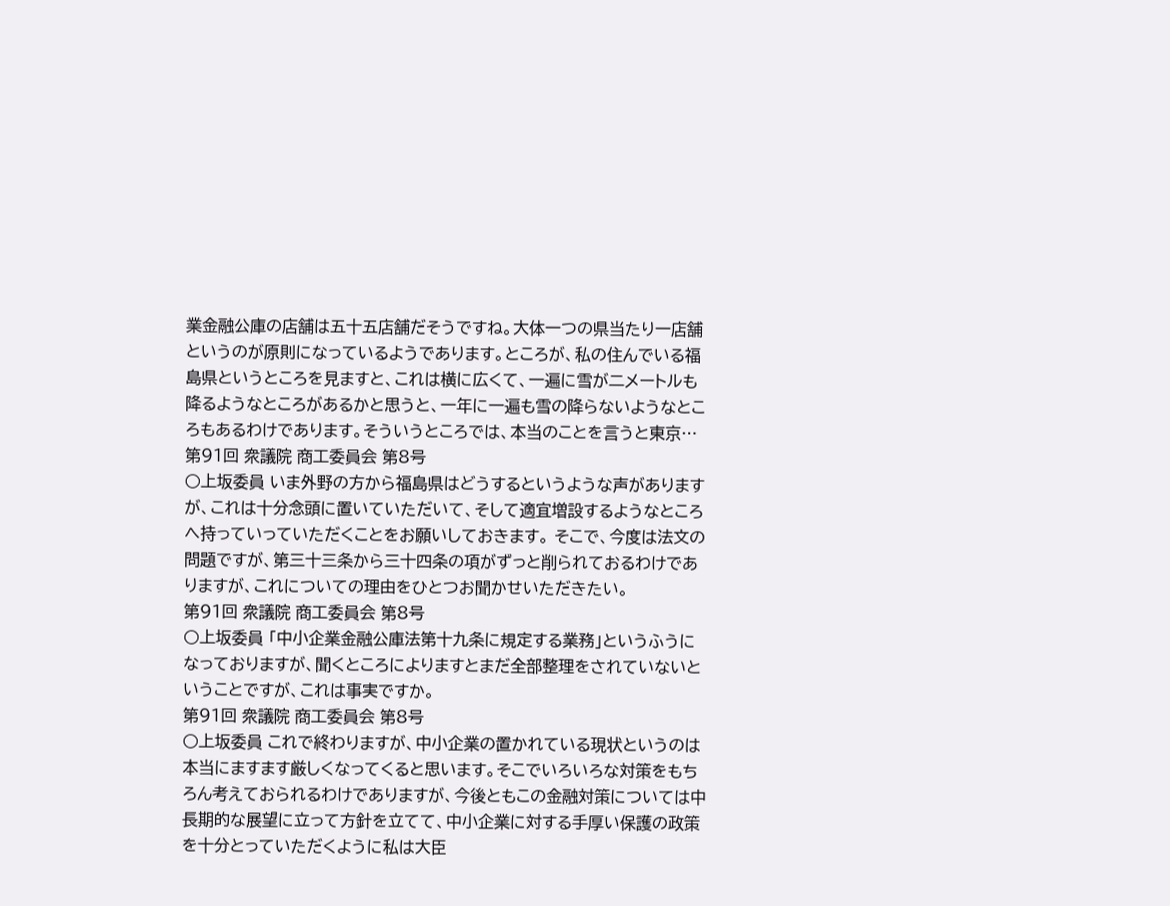業金融公庫の店舗は五十五店舗だそうですね。大体一つの県当たり一店舗というのが原則になっているようであります。ところが、私の住んでいる福島県というところを見ますと、これは横に広くて、一遍に雪が二メートルも降るようなところがあるかと思うと、一年に一遍も雪の降らないようなところもあるわけであります。そういうところでは、本当のことを言うと東京…
第91回 衆議院 商工委員会 第8号
○上坂委員 いま外野の方から福島県はどうするというような声がありますが、これは十分念頭に置いていただいて、そして適宜増設するようなところへ持っていっていただくことをお願いしておきます。 そこで、今度は法文の問題ですが、第三十三条から三十四条の項がずっと削られておるわけでありますが、これについての理由をひとつお聞かせいただきたい。
第91回 衆議院 商工委員会 第8号
○上坂委員 「中小企業金融公庫法第十九条に規定する業務」というふうになっておりますが、聞くところによりますとまだ全部整理をされていないということですが、これは事実ですか。
第91回 衆議院 商工委員会 第8号
○上坂委員 これで終わりますが、中小企業の置かれている現状というのは本当にますます厳しくなってくると思います。そこでいろいろな対策をもちろん考えておられるわけでありますが、今後ともこの金融対策については中長期的な展望に立って方針を立てて、中小企業に対する手厚い保護の政策を十分とっていただくように私は大臣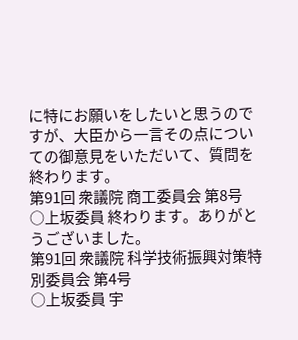に特にお願いをしたいと思うのですが、大臣から一言その点についての御意見をいただいて、質問を終わります。
第91回 衆議院 商工委員会 第8号
○上坂委員 終わります。ありがとうございました。
第91回 衆議院 科学技術振興対策特別委員会 第4号
○上坂委員 宇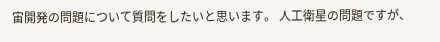宙開発の問題について質問をしたいと思います。 人工衛星の問題ですが、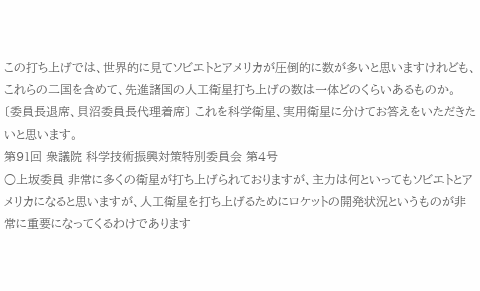この打ち上げでは、世界的に見てソビエトとアメリカが圧倒的に数が多いと思いますけれども、これらの二国を含めて、先進諸国の人工衛星打ち上げの数は一体どのくらいあるものか。 〔委員長退席、貝沼委員長代理着席〕 これを科学衛星、実用衛星に分けてお答えをいただきたいと思います。
第91回 衆議院 科学技術振興対策特別委員会 第4号
○上坂委員 非常に多くの衛星が打ち上げられておりますが、主力は何といってもソビエトとアメリカになると思いますが、人工衛星を打ち上げるためにロケットの開発状況というものが非常に重要になってくるわけであります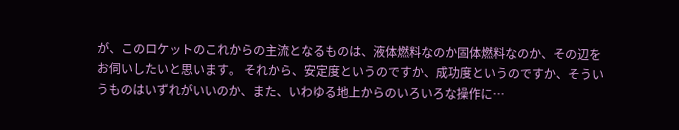が、このロケットのこれからの主流となるものは、液体燃料なのか固体燃料なのか、その辺をお伺いしたいと思います。 それから、安定度というのですか、成功度というのですか、そういうものはいずれがいいのか、また、いわゆる地上からのいろいろな操作に…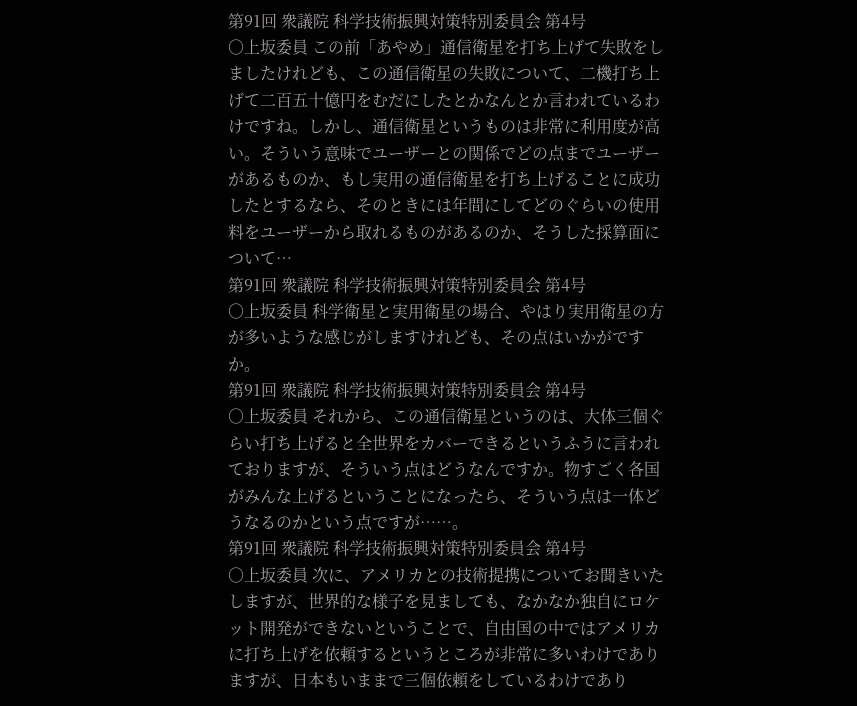第91回 衆議院 科学技術振興対策特別委員会 第4号
○上坂委員 この前「あやめ」通信衛星を打ち上げて失敗をしましたけれども、この通信衛星の失敗について、二機打ち上げて二百五十億円をむだにしたとかなんとか言われているわけですね。しかし、通信衛星というものは非常に利用度が高い。そういう意味でユーザーとの関係でどの点までユーザーがあるものか、もし実用の通信衛星を打ち上げることに成功したとするなら、そのときには年間にしてどのぐらいの使用料をユーザーから取れるものがあるのか、そうした採算面について…
第91回 衆議院 科学技術振興対策特別委員会 第4号
○上坂委員 科学衛星と実用衛星の場合、やはり実用衛星の方が多いような感じがしますけれども、その点はいかがですか。
第91回 衆議院 科学技術振興対策特別委員会 第4号
○上坂委員 それから、この通信衛星というのは、大体三個ぐらい打ち上げると全世界をカバーできるというふうに言われておりますが、そういう点はどうなんですか。物すごく各国がみんな上げるということになったら、そういう点は一体どうなるのかという点ですが……。
第91回 衆議院 科学技術振興対策特別委員会 第4号
○上坂委員 次に、アメリカとの技術提携についてお聞きいたしますが、世界的な様子を見ましても、なかなか独自にロケット開発ができないということで、自由国の中ではアメリカに打ち上げを依頼するというところが非常に多いわけでありますが、日本もいままで三個依頼をしているわけであり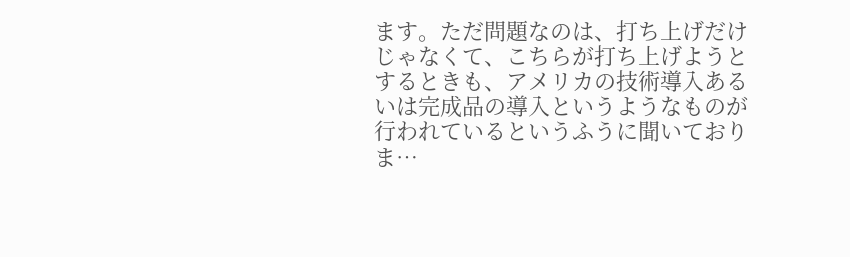ます。ただ問題なのは、打ち上げだけじゃなくて、こちらが打ち上げようとするときも、アメリカの技術導入あるいは完成品の導入というようなものが行われているというふうに聞いておりま…